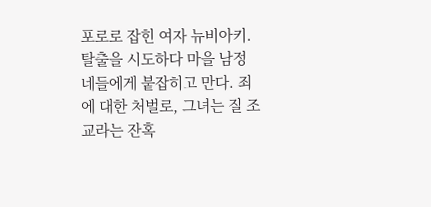포로로 잡힌 여자 뉴비아키. 탈출을 시도하다 마을 남정네들에게 붙잡히고 만다. 죄에 대한 처벌로, 그녀는 질 조교라는 잔혹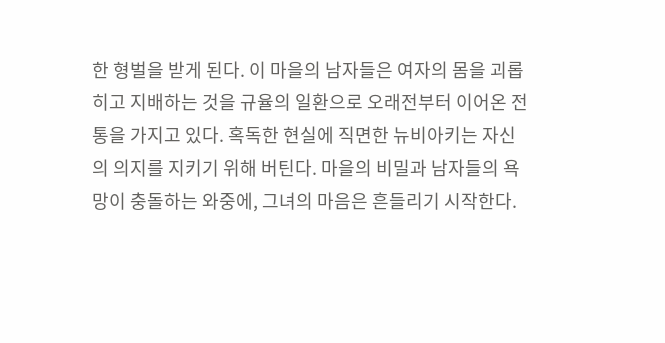한 형벌을 받게 된다. 이 마을의 남자들은 여자의 몸을 괴롭히고 지배하는 것을 규율의 일환으로 오래전부터 이어온 전통을 가지고 있다. 혹독한 현실에 직면한 뉴비아키는 자신의 의지를 지키기 위해 버틴다. 마을의 비밀과 남자들의 욕망이 충돌하는 와중에, 그녀의 마음은 흔들리기 시작한다.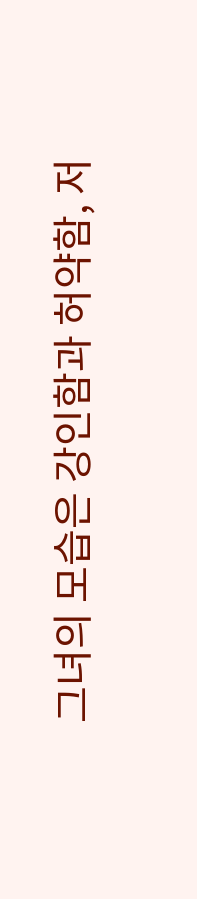그녀의 모습은 강인함과 허약함, 저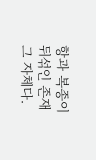항과 복종이 뒤섞인 존재 그 자체다.